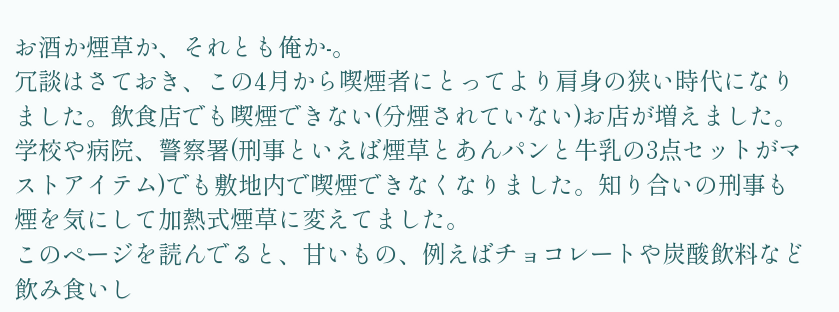お酒か煙草か、それとも俺か-。
冗談はさておき、この4月から喫煙者にとってより肩身の狭い時代になりました。飲食店でも喫煙できない(分煙されていない)お店が増えました。学校や病院、警察署(刑事といえば煙草とあんパンと牛乳の3点セットがマストアイテム)でも敷地内で喫煙できなくなりました。知り合いの刑事も煙を気にして加熱式煙草に変えてました。
このページを読んでると、甘いもの、例えばチョコレートや炭酸飲料など飲み食いし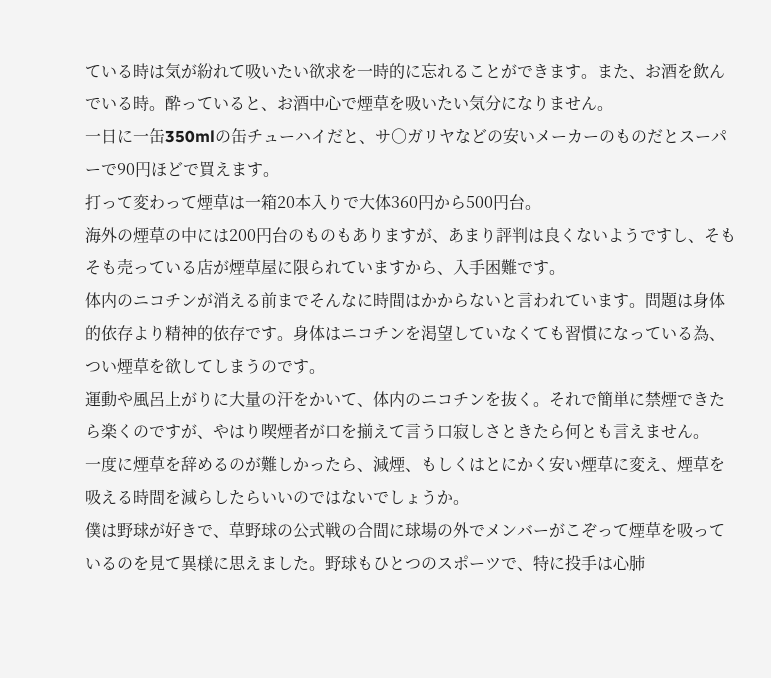ている時は気が紛れて吸いたい欲求を一時的に忘れることができます。また、お酒を飲んでいる時。酔っていると、お酒中心で煙草を吸いたい気分になりません。
一日に一缶350mlの缶チューハイだと、サ○ガリヤなどの安いメーカーのものだとスーパーで90円ほどで買えます。
打って変わって煙草は一箱20本入りで大体360円から500円台。
海外の煙草の中には200円台のものもありますが、あまり評判は良くないようですし、そもそも売っている店が煙草屋に限られていますから、入手困難です。
体内のニコチンが消える前までそんなに時間はかからないと言われています。問題は身体的依存より精神的依存です。身体はニコチンを渇望していなくても習慣になっている為、つい煙草を欲してしまうのです。
運動や風呂上がりに大量の汗をかいて、体内のニコチンを抜く。それで簡単に禁煙できたら楽くのですが、やはり喫煙者が口を揃えて言う口寂しさときたら何とも言えません。
一度に煙草を辞めるのが難しかったら、減煙、もしくはとにかく安い煙草に変え、煙草を吸える時間を減らしたらいいのではないでしょうか。
僕は野球が好きで、草野球の公式戦の合間に球場の外でメンバーがこぞって煙草を吸っているのを見て異様に思えました。野球もひとつのスポーツで、特に投手は心肺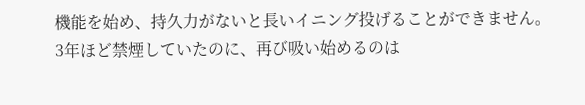機能を始め、持久力がないと長いイニング投げることができません。
3年ほど禁煙していたのに、再び吸い始めるのは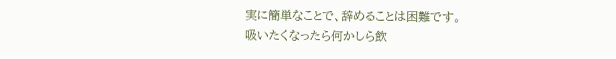実に簡単なことで、辞めることは困難です。
吸いたくなったら何かしら飲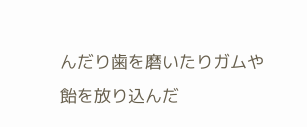んだり歯を磨いたりガムや飴を放り込んだ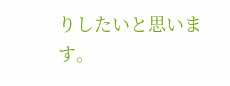りしたいと思います。